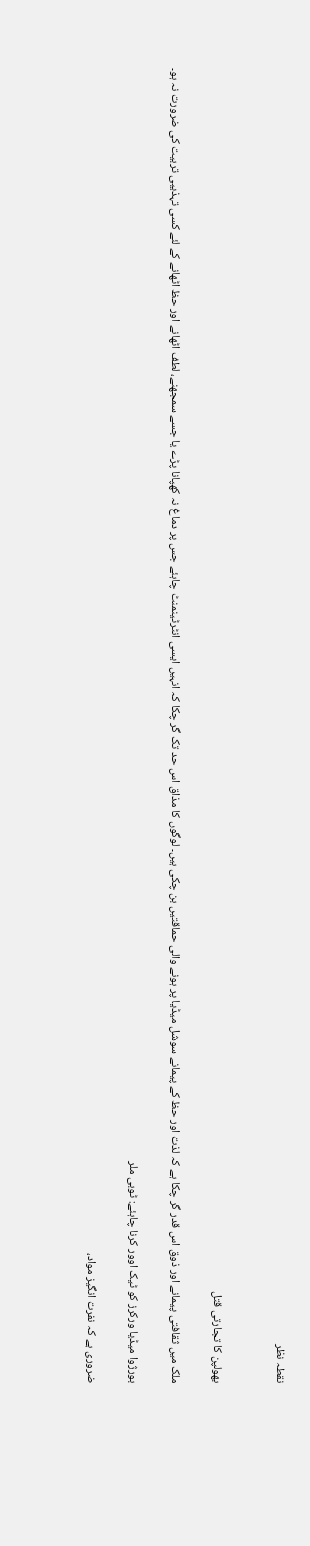نقطہ نظر


بھولپن کا تجارتی قتل

ملک میں ثقافتی پیمانے اور ذوق اس قدر گر چکا ہے کہ لذت اور حظ کے پیمانے سوشل میڈیا پر ہونے والی حماقتیں بن چکی ہیں۔ لوگوں کا مذاق اس حد تک گر چکا کہ انہیں ایسی انٹرٹینمنٹ چاہئے جس پر دماغ نہ کھپانا پڑے یا جسے سمجھنے، لطف اٹھانے اور حظ اٹھانے کے لئے کسی تہذیبی تربیت کی ضرورت نہ ہو۔

بورژوا میڈیا ورکرز کو ٹیک اوور کرنا چاہئے: ٹوبی ملر

ضروری ہے کہ نفرت انگیز مواد،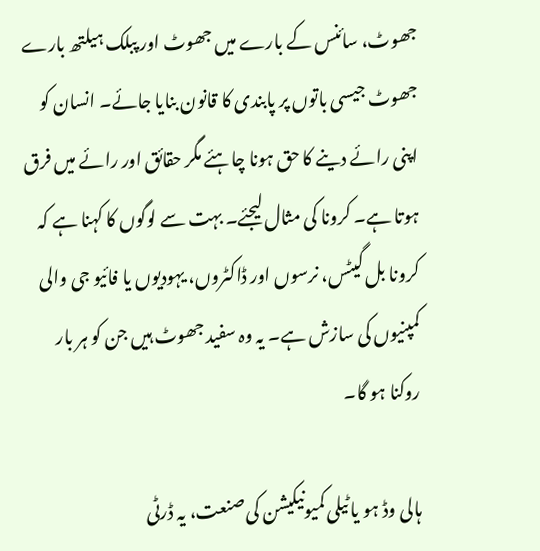جھوٹ، سائنس کے بارے میں جھوٹ اور پبلک ہیلتھ بارے جھوٹ جیسی باتوں پر پابندی کا قانون بنایا جائے۔ انسان کو اپنی رائے دینے کا حق ہونا چاہئے مگر حقائق اور رائے میں فرق ہوتا ہے۔ کرونا کی مثال لیجئے۔ بہت سے لوگوں کا کہنا ہے کہ کرونا بل گیٹس، نرسوں اور ڈاکٹروں، یہودیوں یا فائیو جی والی کمپنیوں کی سازش ہے۔ یہ وہ سفید جھوٹ ہیں جن کو ہر بار روکنا ہو گا۔

ہالی وڈ ہو یا ٹیلی کمیونیکیشن کی صنعت، یہ ڈرٹی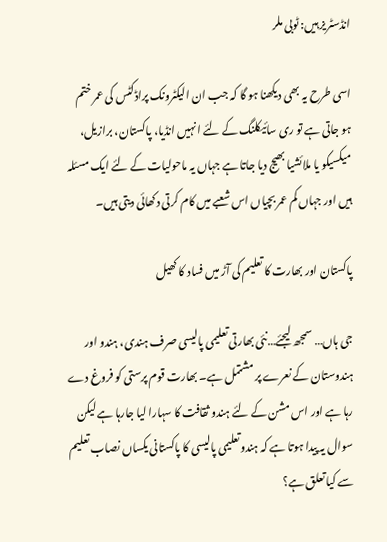انڈسٹریز ہیں: ٹوبی ملر

اسی طرح یہ بھی دیکھنا ہو گا کہ جب ان الیکٹرونک پراڈکٹس کی عمر ختم ہو جاتی ہے تو ری سائیکلنگ کے لئے انہیں انڈیا، پاکستان، برازیل، میکسیکو یا ملائشیا بھیج دیا جاتا ہے جہاں یہ ماحولیات کے لئے ایک مسئلہ ہیں اور جہاں کم عمر بچیاں اس شعبے میں کام کرتی دکھائی دیتی ہیں۔

پاکستان اور بھارت کا تعلیم کی آڑ میں فساد کا کھیل

جی ہاں… سمجھ لیجئے…نئی بھارتی تعلیمی پالیسی صرف ہندی، ہندو اور ہندوستان کے نعرے پر مشتمل ہے۔ بھارت قوم پرستی کو فروغ دے رہا ہے اور اس مشن کے لئے ہندو ثقافت کا سہارا لیا جارہا ہے لیکن سوال یہ پیدا ہوتا ہے کہ ہندوتعلیمی پالیسی کا پاکستانی یکساں نصاب تعلیم سے کیا تعلق ہے؟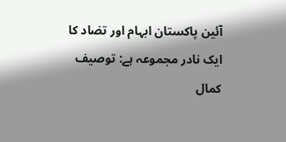آئین پاکستان ابہام اور تضاد کا ایک نادر مجموعہ ہے: توصیف کمال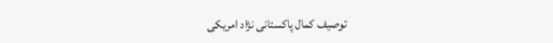توصیف کمال پاکستانی نژاد امریکی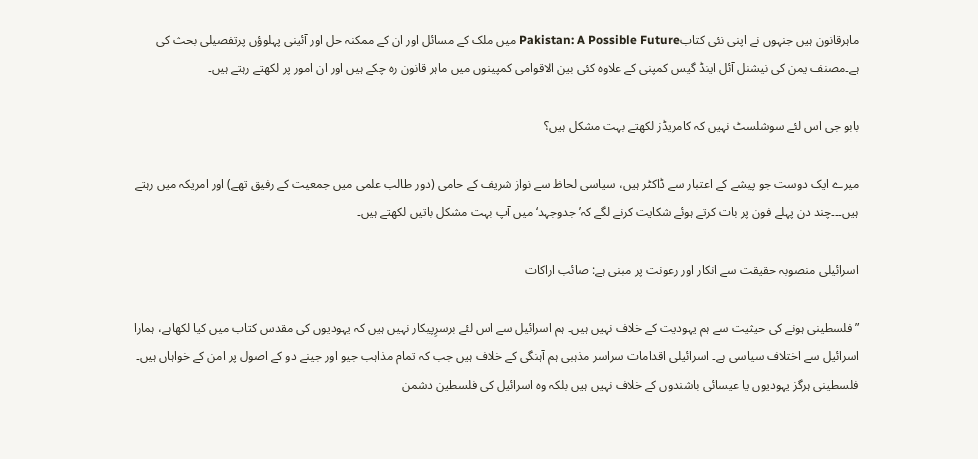ماہرقانون ہیں جنہوں نے اپنی نئی کتابPakistan: A Possible Future میں ملک کے مسائل اور ان کے ممکنہ حل اور آئینی پہلوؤں پرتفصیلی بحث کی ہے۔مصنف یمن کی نیشنل آئل اینڈ گیس کمپنی کے علاوہ کئی بین الاقوامی کمپینوں میں ماہر قانون رہ چکے ہیں اور ان امور پر لکھتے رہتے ہیں۔

بابو جی اس لئے سوشلسٹ نہیں کہ کامریڈز لکھتے بہت مشکل ہیں؟

میرے ایک دوست جو پیشے کے اعتبار سے ڈاکٹر ہیں، سیاسی لحاظ سے نواز شریف کے حامی (دور طالب علمی میں جمعیت کے رفیق تھے) اور امریکہ میں رہتے ہیں۔۔۔چند دن پہلے فون پر بات کرتے ہوئے شکایت کرنے لگے کہ’جدوجہد‘ میں آپ بہت مشکل باتیں لکھتے ہیں۔

اسرائیلی منصوبہ حقیقت سے انکار اور رعونت پر مبنی ہے: صائب اراکات

”فلسطینی ہونے کی حیثیت سے ہم یہودیت کے خلاف نہیں ہیں۔ ہم اسرائیل سے اس لئے برسرِپیکار نہیں ہیں کہ یہودیوں کی مقدس کتاب میں کیا لکھاہے، ہمارا اسرائیل سے اختلاف سیاسی ہے۔ اسرائیلی اقدامات سراسر مذہبی ہم آہنگی کے خلاف ہیں جب کہ تمام مذاہب جیو اور جینے دو کے اصول پر امن کے خواہاں ہیں۔ فلسطینی ہرگز یہودیوں یا عیسائی باشندوں کے خلاف نہیں ہیں بلکہ وہ اسرائیل کی فلسطین دشمن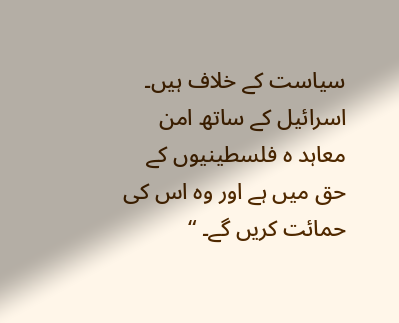سیاست کے خلاف ہیں۔ اسرائیل کے ساتھ امن معاہد ہ فلسطینیوں کے حق میں ہے اور وہ اس کی حمائت کریں گے۔ “